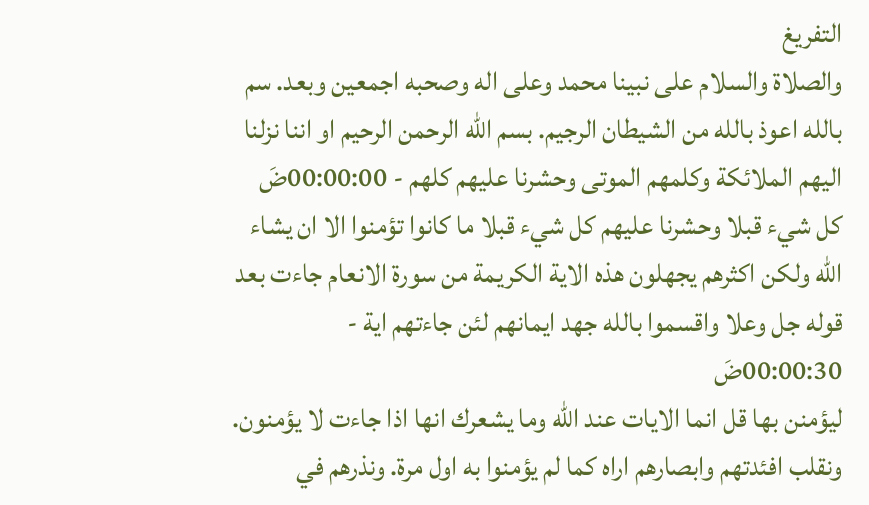التفريغ
والصلاة والسلام على نبينا محمد وعلى اله وصحبه اجمعين وبعد. سم بالله اعوذ بالله من الشيطان الرجيم. بسم الله الرحمن الرحيم او اننا نزلنا اليهم الملائكة وكلمهم الموتى وحشرنا عليهم كلهم - 00:00:00ضَ
كل شيء قبلا وحشرنا عليهم كل شيء قبلا ما كانوا تؤمنوا الا ان يشاء الله ولكن اكثرهم يجهلون هذه الاية الكريمة من سورة الانعام جاءت بعد قوله جل وعلا واقسموا بالله جهد ايمانهم لئن جاءتهم اية - 00:00:30ضَ
ليؤمنن بها قل انما الايات عند الله وما يشعرك انها اذا جاءت لا يؤمنون. ونقلب افئدتهم وابصارهم اراه كما لم يؤمنوا به اول مرة. ونذرهم في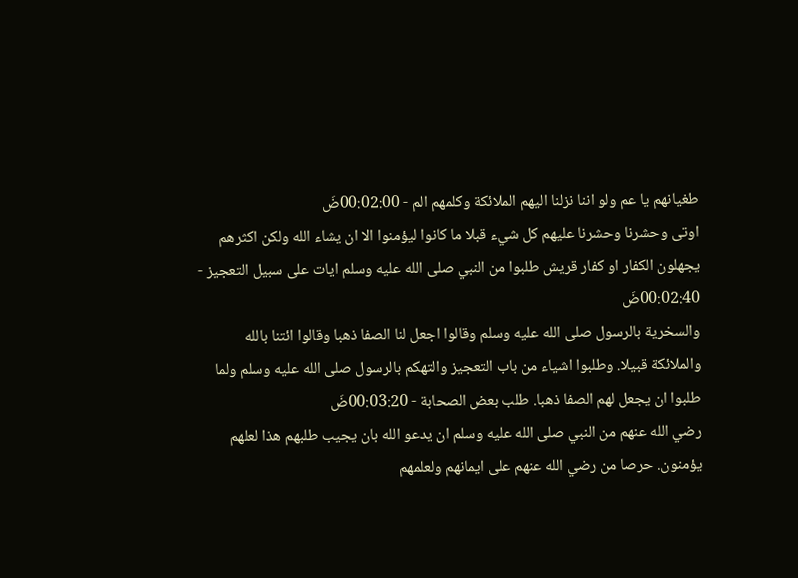طغيانهم يا عم ولو اننا نزلنا اليهم الملائكة وكلمهم الم - 00:02:00ضَ
اوتى وحشرنا وحشرنا عليهم كل شيء قبلا ما كانوا ليؤمنوا الا ان يشاء الله ولكن اكثرهم يجهلون الكفار او كفار قريش طلبوا من النبي صلى الله عليه وسلم ايات على سبيل التعجيز - 00:02:40ضَ
والسخرية بالرسول صلى الله عليه وسلم وقالوا اجعل لنا الصفا ذهبا وقالوا ائتنا بالله والملائكة قبيلا. وطلبوا اشياء من باب التعجيز والتهكم بالرسول صلى الله عليه وسلم ولما طلبوا ان يجعل لهم الصفا ذهبا. طلب بعض الصحابة - 00:03:20ضَ
رضي الله عنهم من النبي صلى الله عليه وسلم ان يدعو الله بان يجيب طلبهم هذا لعلهم يؤمنون. حرصا من رضي الله عنهم على ايمانهم ولعلمهم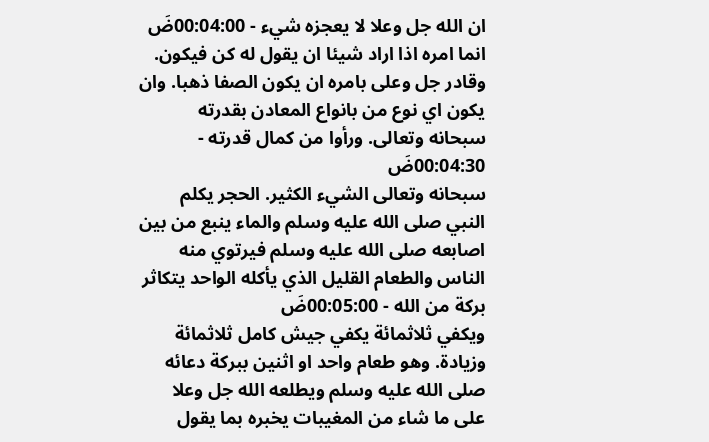ان الله جل وعلا لا يعجزه شيء - 00:04:00ضَ
انما امره اذا اراد شيئا ان يقول له كن فيكون. وقادر جل وعلى بامره ان يكون الصفا ذهبا. وان يكون اي نوع من بانواع المعادن بقدرته سبحانه وتعالى. ورأوا من كمال قدرته - 00:04:30ضَ
سبحانه وتعالى الشيء الكثير. الحجر يكلم النبي صلى الله عليه وسلم والماء ينبع من بين اصابعه صلى الله عليه وسلم فيرتوي منه الناس والطعام القليل الذي يأكله الواحد يتكاثر بركة من الله - 00:05:00ضَ
ويكفي ثلاثمائة يكفي جيش كامل ثلاثمائة وزيادة. وهو طعام واحد او اثنين ببركة دعائه صلى الله عليه وسلم ويطلعه الله جل وعلا على ما شاء من المغيبات يخبره بما يقول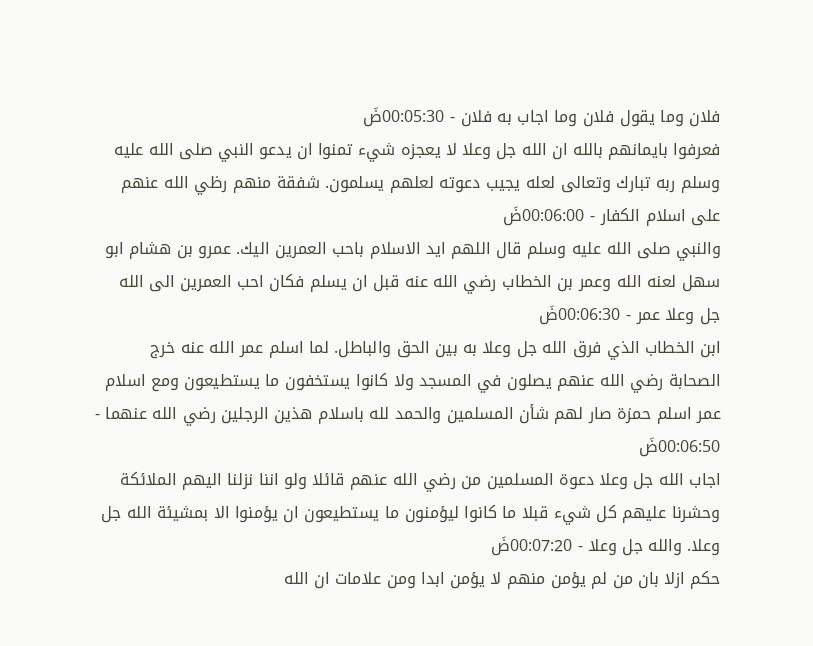فلان وما يقول فلان وما اجاب به فلان - 00:05:30ضَ
فعرفوا بايمانهم بالله ان الله جل وعلا لا يعجزه شيء تمنوا ان يدعو النبي صلى الله عليه وسلم ربه تبارك وتعالى لعله يجيب دعوته لعلهم يسلمون. شفقة منهم رظي الله عنهم على اسلام الكفار - 00:06:00ضَ
والنبي صلى الله عليه وسلم قال اللهم ايد الاسلام باحب العمرين اليك. عمرو بن هشام ابو سهل لعنه الله وعمر بن الخطاب رضي الله عنه قبل ان يسلم فكان احب العمرين الى الله جل وعلا عمر - 00:06:30ضَ
ابن الخطاب الذي فرق الله جل وعلا به بين الحق والباطل. لما اسلم عمر الله عنه خرج الصحابة رضي الله عنهم يصلون في المسجد ولا كانوا يستخفون ما يستطيعون ومع اسلام عمر اسلم حمزة صار لهم شأن المسلمين والحمد لله باسلام هذين الرجلين رضي الله عنهما - 00:06:50ضَ
اجاب الله جل وعلا دعوة المسلمين من رضي الله عنهم قائلا ولو اننا نزلنا اليهم الملائكة وحشرنا عليهم كل شيء قبلا ما كانوا ليؤمنون ما يستطيعون ان يؤمنوا الا بمشيئة الله جل وعلا. والله جل وعلا - 00:07:20ضَ
حكم ازلا بان من لم يؤمن منهم لا يؤمن ابدا ومن علامات ان الله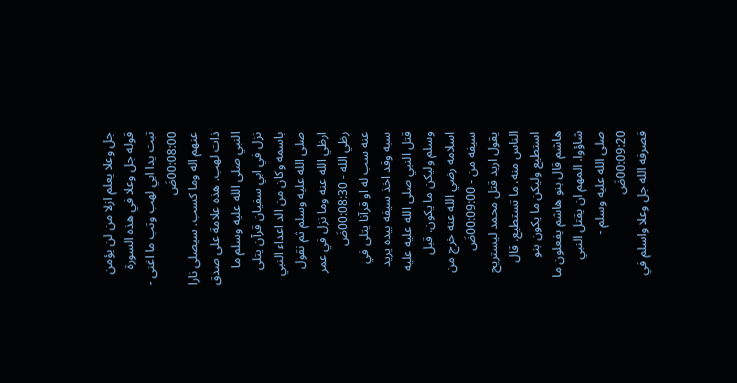جل وعلا يعلم ازلا من لن يؤمن قوله جل وعلا في هذه السورة تبت يدا ابي لهب وتب ما اغنى - 00:08:00ضَ
عنهم اله وما كسب. سيصلى نارا ذات لهب. هذه علامة على صدق النبي صلى الله عليه وسلم ما نزل في ابي سفيان قرآن يتلى باسمه وكان من الد اعداء النبي صلى الله عليه وسلم ثم نقول ارظي الله عنه وما نزل في عمر رظي الله - 00:08:30ضَ
عنه سب له او قرآنا يتلى في سبه وقد اخذ سيفه بيده يريد قتل النبي صلى الله عليه عليه وسلم وليكن ما يكون. قبل اسلامه رضي الله عنه خرج من سيفه من - 00:09:00ضَ
يقول اريد قتل محمد ليستريح الناس منه. ما تستطيع. قال استطيع وليكن ما يكون بنو هاشم قال بنو هاشم يفعلون ما شاؤوا. المهم ان يقتل النبي صلى الله عليه وسلم - 00:09:20ضَ
فصرفه الله جل وعلا واسلم في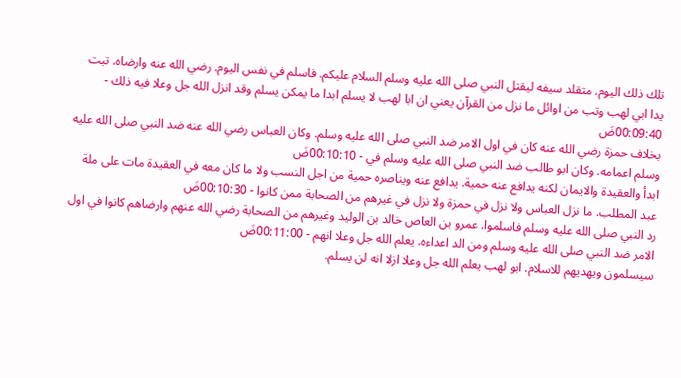تلك ذلك اليوم. متقلد سيفه ليقتل النبي صلى الله عليه وسلم السلام عليكم. فاسلم في نفس اليوم. رضي الله عنه وارضاه. تبت يدا ابي لهب وتب من اوائل ما نزل من القرآن يعني ان ابا لهب لا يسلم ابدا ما يمكن يسلم وقد انزل الله جل وعلا فيه ذلك - 00:09:40ضَ
بخلاف حمزة رضي الله عنه كان في اول الامر ضد النبي صلى الله عليه وسلم. وكان العباس رضي الله عنه ضد النبي صلى الله عليه وسلم اعمامه. وكان ابو طالب ضد النبي صلى الله عليه وسلم في - 00:10:10ضَ
ابدأ والعقيدة والايمان لكنه يدافع عنه حمية. يدافع عنه ويناصره حمية من اجل النسب ولا ما كان معه في العقيدة مات على ملة عبد المطلب. ما نزل العباس ولا نزل في حمزة ولا نزل في غيرهم من الصحابة ممن كانوا - 00:10:30ضَ
رد النبي صلى الله عليه وسلم فاسلموا. عمرو بن العاص خالد بن الوليد وغيرهم من الصحابة رضي الله عنهم وارضاهم كانوا في اول الامر ضد النبي صلى الله عليه وسلم ومن الد اعداءه. يعلم الله جل وعلا انهم - 00:11:00ضَ
سيسلمون ويهديهم للاسلام. ابو لهب يعلم الله جل وعلا ازلا انه لن يسلم.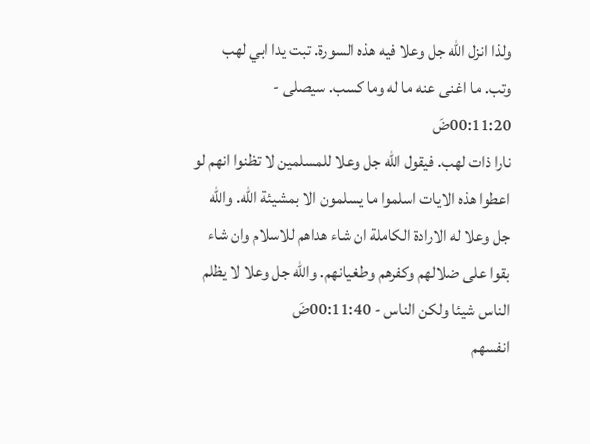ولذا انزل الله جل وعلا فيه هذه السورة. تبت يدا ابي لهب وتب. ما اغنى عنه ما له وما كسب. سيصلى - 00:11:20ضَ
نارا ذات لهب. فيقول الله جل وعلا للمسلمين لا تظنوا انهم لو اعطوا هذه الايات اسلموا ما يسلمون الا بمشيئة الله. والله جل وعلا له الارادة الكاملة ان شاء هداهم للاسلام وان شاء بقوا على ضلالهم وكفرهم وطغيانهم. والله جل وعلا لا يظلم الناس شيئا ولكن الناس - 00:11:40ضَ
انفسهم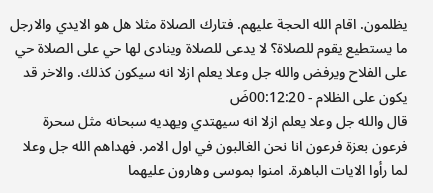يظلمون. اقام الله الحجة عليهم. فتارك الصلاة مثلا هل هو الايدي والارجل ما يستطيع يقوم للصلاة؟ لا يدعى للصلاة وينادى لها حي على الصلاة حي على الفلاح ويرفض والله جل وعلا يعلم ازلا انه سيكون كذلك. والاخر قد يكون على الظلام - 00:12:20ضَ
قال والله جل وعلا يعلم ازلا انه سيهتدي ويهديه سبحانه مثل سحرة فرعون بعزة فرعون انا نحن الغالبون في اول الامر. فهداهم الله جل وعلا لما رأوا الايات الباهرة. امنوا بموسى وهارون عليهما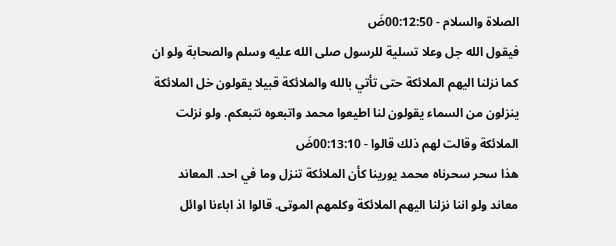الصلاة والسلام - 00:12:50ضَ
فيقول الله جل وعلا تسلية للرسول صلى الله عليه وسلم والصحابة ولو ان كما نزلنا اليهم الملائكة حتى تأتي بالله والملائكة قبيلا يقولون خل الملائكة ينزلون من السماء يقولون لنا اطيعوا محمد واتبعوه نتبعكم. ولو نزلت الملائكة وقالت لهم ذلك قالوا - 00:13:10ضَ
هذا سحر سحرناه محمد يورينا كأن الملائكة تنزل وما في احد. المعاند معاند ولو اننا نزلنا اليهم الملائكة وكلمهم الموتى. قالوا اذ اباءنا اوائل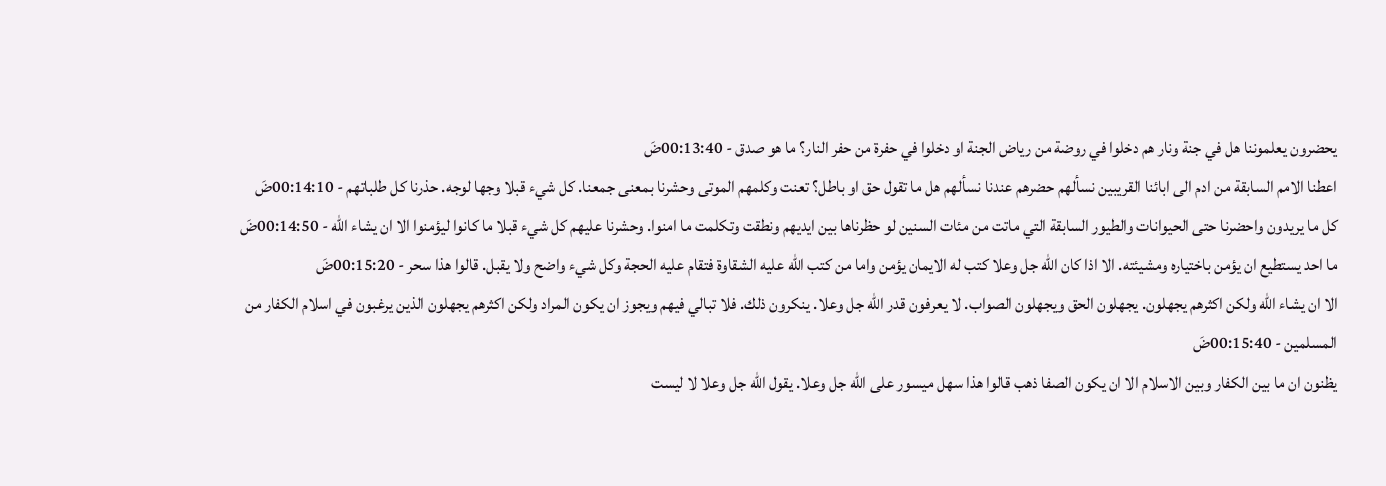يحضرون يعلموننا هل في جنة ونار هم دخلوا في روضة من رياض الجنة او دخلوا في حفرة من حفر النار؟ ما هو صدق - 00:13:40ضَ
اعطنا الامم السابقة من ادم الى ابائنا القريبين نسألهم حضرهم عندنا نسألهم هل ما تقول حق او باطل؟ تعنت وكلمهم الموتى وحشرنا بمعنى جمعنا. كل شيء قبلا وجها لوجه. حذرنا كل طلباتهم - 00:14:10ضَ
كل ما يريدون واحضرنا حتى الحيوانات والطيور السابقة التي ماتت من مئات السنين لو حظرناها بين ايديهم ونطقت وتكلمت ما امنوا. وحشرنا عليهم كل شيء قبلا ما كانوا ليؤمنوا الا ان يشاء الله - 00:14:50ضَ
ما احد يستطيع ان يؤمن باختياره ومشيئته. الا اذا كان الله جل وعلا كتب له الايمان يؤمن واما من كتب الله عليه الشقاوة فتقام عليه الحجة وكل شيء واضح ولا يقبل. قالوا هذا سحر - 00:15:20ضَ
الا ان يشاء الله ولكن اكثرهم يجهلون. يجهلون الحق ويجهلون الصواب. لا يعرفون قدر الله جل وعلا. ينكرون ذلك. فلا تبالي فيهم ويجوز ان يكون المراد ولكن اكثرهم يجهلون الذين يرغبون في اسلام الكفار من المسلمين - 00:15:40ضَ
يظنون ان ما بين الكفار وبين الاسلام الا ان يكون الصفا ذهب قالوا هذا سهل ميسور على الله جل وعلا. يقول الله جل وعلا لا ليست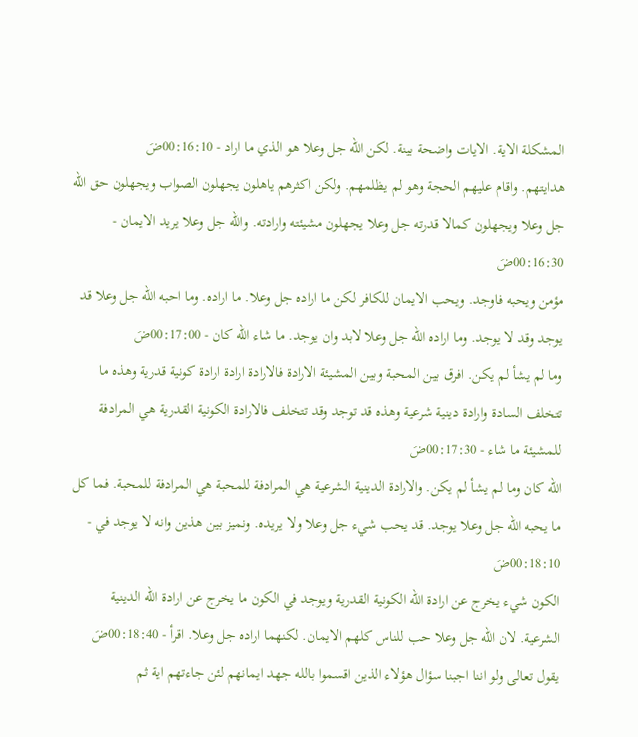المشكلة الاية. الايات واضحة بينة. لكن الله جل وعلا هو الذي ما اراد - 00:16:10ضَ
هدايتهم. واقام عليهم الحجة وهو لم يظلمهم. ولكن اكثرهم ياهلون يجهلون الصواب ويجهلون حق الله جل وعلا ويجهلون كمالا قدرته جل وعلا يجهلون مشيئته وارادته. والله جل وعلا يريد الايمان - 00:16:30ضَ
مؤمن ويحبه فاوجد. ويحب الايمان للكافر لكن ما اراده جل وعلا. ما اراده. وما احبه الله جل وعلا قد يوجد وقد لا يوجد. وما اراده الله جل وعلا لابد وان يوجد. ما شاء الله كان - 00:17:00ضَ
وما لم يشأ لم يكن. افرق بين المحبة وبين المشيئة الارادة فالارادة ارادة ارادة كونية قدرية وهذه ما تتخلف السادة وارادة دينية شرعية وهذه قد توجد وقد تتخلف فالارادة الكونية القدرية هي المرادفة للمشيئة ما شاء - 00:17:30ضَ
الله كان وما لم يشأ لم يكن. والارادة الدينية الشرعية هي المرادفة للمحبة هي المرادفة للمحبة. فما كل ما يحبه الله جل وعلا يوجد. قد يحب شيء جل وعلا ولا يريده. ونميز بين هذين وانه لا يوجد في - 00:18:10ضَ
الكون شيء يخرج عن ارادة الله الكونية القدرية ويوجد في الكون ما يخرج عن ارادة الله الدينية الشرعية. لان الله جل وعلا حب للناس كلهم الايمان. لكنهما اراده جل وعلا. اقرأ - 00:18:40ضَ
يقول تعالى ولو اننا اجبنا سؤال هؤلاء الذين اقسموا بالله جهد ايمانهم لئن جاءتهم اية ثم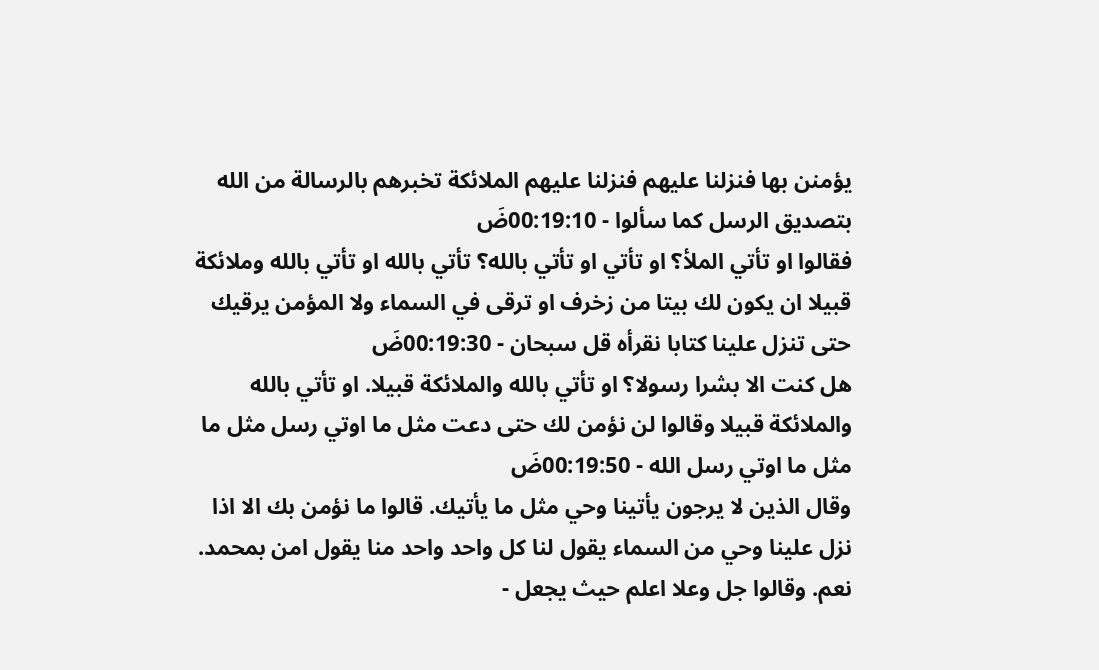يؤمنن بها فنزلنا عليهم فنزلنا عليهم الملائكة تخبرهم بالرسالة من الله بتصديق الرسل كما سألوا - 00:19:10ضَ
فقالوا او تأتي الملأ؟ او تأتي او تأتي بالله؟ تأتي بالله او تأتي بالله وملائكة قبيلا ان يكون لك بيتا من زخرف او ترقى في السماء ولا المؤمن يرقيك حتى تنزل علينا كتابا نقرأه قل سبحان - 00:19:30ضَ
هل كنت الا بشرا رسولا؟ او تأتي بالله والملائكة قبيلا. او تأتي بالله والملائكة قبيلا وقالوا لن نؤمن لك حتى دعت مثل ما اوتي رسل مثل ما مثل ما اوتي رسل الله - 00:19:50ضَ
وقال الذين لا يرجون يأتينا وحي مثل ما يأتيك. قالوا ما نؤمن بك الا اذا نزل علينا وحي من السماء يقول لنا كل واحد واحد منا يقول امن بمحمد. نعم. وقالوا جل وعلا اعلم حيث يجعل -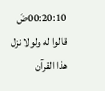00:20:10ضَ
قالوا له ولولا نزل هذا القرآن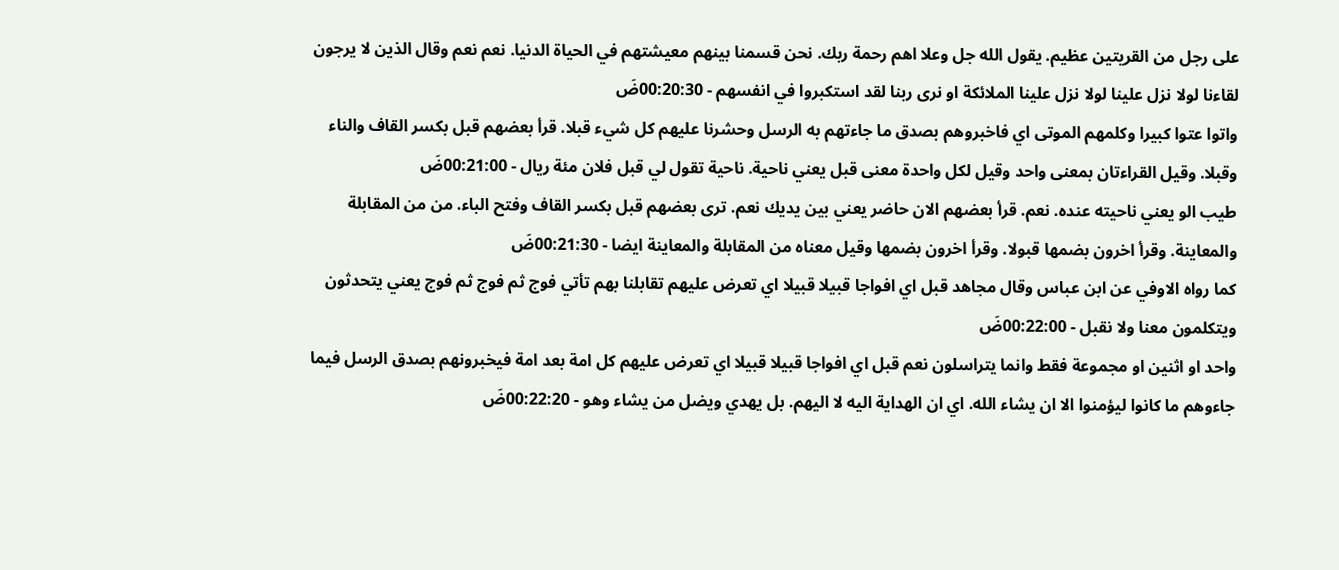على رجل من القريتين عظيم. يقول الله جل وعلا اهم رحمة ربك. نحن قسمنا بينهم معيشتهم في الحياة الدنيا. نعم نعم وقال الذين لا يرجون لقاءنا لولا نزل علينا لولا نزل علينا الملائكة او نرى ربنا لقد استكبروا في انفسهم - 00:20:30ضَ
واتوا عتوا كبيرا وكلمهم الموتى اي فاخبروهم بصدق ما جاءتهم به الرسل وحشرنا عليهم كل شيء قبلا. قرأ بعضهم قبل بكسر القاف والناء وقبلا. وقيل القراءتان بمعنى واحد وقيل لكل واحدة معنى قبل يعني ناحية. ناحية تقول لي قبل فلان مئة ريال - 00:21:00ضَ
طيب الو يعني ناحيته عنده. نعم. قرأ بعضهم الان حاضر يعني بين يديك نعم. ترى بعضهم قبل بكسر القاف وفتح الباء. من من المقابلة والمعاينة. وقرأ اخرون بضمها قبولا. وقرأ اخرون بضمها وقيل معناه من المقابلة والمعاينة ايضا - 00:21:30ضَ
كما رواه الاوفي عن ابن عباس وقال مجاهد قبل اي افواجا قبيلا قبيلا اي تعرض عليهم تقابلنا بهم تأتي فوج ثم فوج ثم فوج يعني يتحدثون ويتكلمون معنا ولا نقبل - 00:22:00ضَ
واحد او اثنين او مجموعة فقط وانما يتراسلون نعم قبل اي افواجا قبيلا قبيلا اي تعرض عليهم كل امة بعد امة فيخبرونهم بصدق الرسل فيما جاءوهم ما كانوا ليؤمنوا الا ان يشاء الله. اي ان الهداية اليه لا اليهم. بل يهدي ويضل من يشاء وهو - 00:22:20ضَ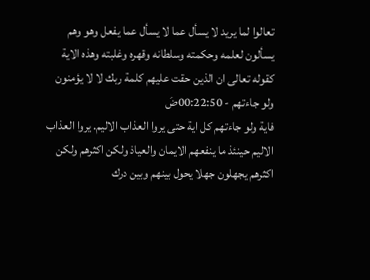تعالوا لما يريد لا يسأل عما لا يسأل عما يفعل وهو وهم يسألون لعلمه وحكمته وسلطانه وقهره وغلبته وهذه الاية كقوله تعالى ان الذين حقت عليهم كلمة ربك لا لا يؤمنون ولو جاءتهم - 00:22:50ضَ
فاية ولو جاءتهم كل اية حتى يروا العذاب الاليم. يروا العذاب الاليم حينئذ ما ينفعهم الايمان والعياذ ولكن اكثرهم ولكن اكثرهم يجهلون جهلا يحول بينهم وبين درك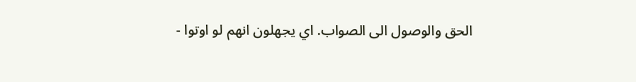الحق والوصول الى الصواب. اي يجهلون انهم لو اوتوا -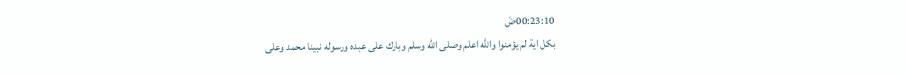00:23:10ضَ
بكل اية لم يؤمنوا والله اعلم وصلى الله وسلم وبارك على عبده ورسوله نبينا محمد وعلى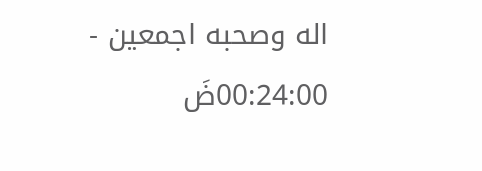اله وصحبه اجمعين - 00:24:00ضَ